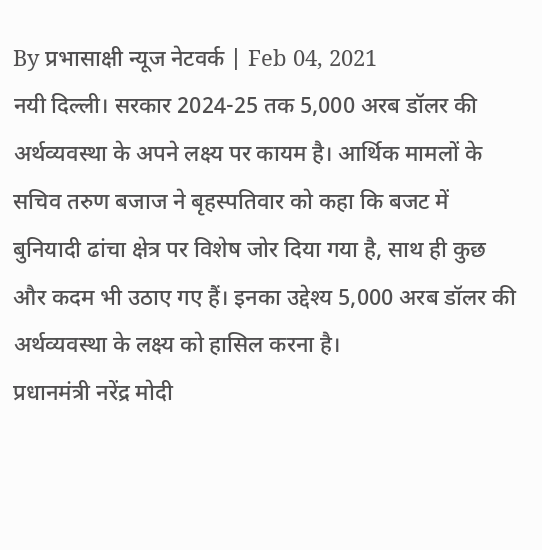By प्रभासाक्षी न्यूज नेटवर्क | Feb 04, 2021
नयी दिल्ली। सरकार 2024-25 तक 5,000 अरब डॉलर की अर्थव्यवस्था के अपने लक्ष्य पर कायम है। आर्थिक मामलों के सचिव तरुण बजाज ने बृहस्पतिवार को कहा कि बजट में बुनियादी ढांचा क्षेत्र पर विशेष जोर दिया गया है, साथ ही कुछ और कदम भी उठाए गए हैं। इनका उद्देश्य 5,000 अरब डॉलर की अर्थव्यवस्था के लक्ष्य को हासिल करना है।
प्रधानमंत्री नरेंद्र मोदी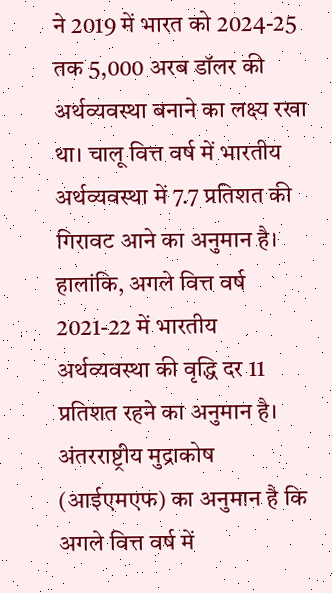ने 2019 में भारत को 2024-25 तक 5,000 अरब डॉलर की अर्थव्यवस्था बनाने का लक्ष्य रखा था। चालू वित्त वर्ष में भारतीय अर्थव्यवस्था में 7.7 प्रतिशत की गिरावट आने का अनुमान है। हालांकि, अगले वित्त वर्ष 2021-22 में भारतीय अर्थव्यवस्था की वृद्धि दर 11 प्रतिशत रहने का अनुमान है। अंतरराष्ट्रीय मुद्राकोष (आईएमएफ) का अनुमान है कि अगले वित्त वर्ष में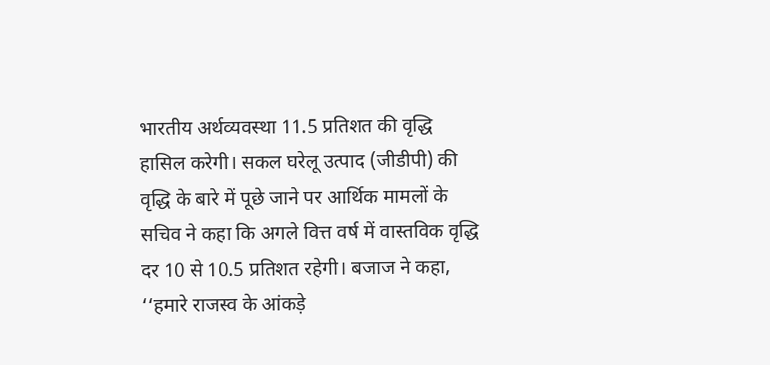भारतीय अर्थव्यवस्था 11.5 प्रतिशत की वृद्धि हासिल करेगी। सकल घरेलू उत्पाद (जीडीपी) की वृद्धि के बारे में पूछे जाने पर आर्थिक मामलों के सचिव ने कहा कि अगले वित्त वर्ष में वास्तविक वृद्धि दर 10 से 10.5 प्रतिशत रहेगी। बजाज ने कहा, ‘‘हमारे राजस्व के आंकड़े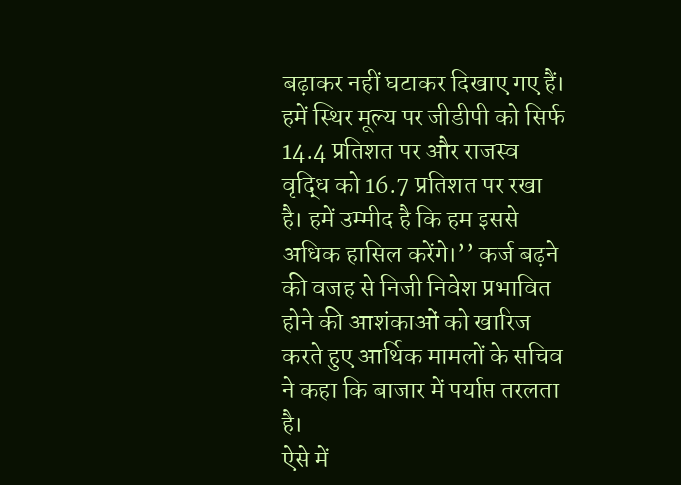बढ़ाकर नहीं घटाकर दिखाए गए हैं। हमें स्थिर मूल्य पर जीडीपी को सिर्फ 14.4 प्रतिशत पर और राजस्व वृद्धि को 16.7 प्रतिशत पर रखा है। हमें उम्मीद है कि हम इससे अधिक हासिल करेंगे।’’ कर्ज बढ़ने की वजह से निजी निवेश प्रभावित होने की आशंकाओं को खारिज करते हुए आर्थिक मामलों के सचिव ने कहा कि बाजार में पर्याप्त तरलता है।
ऐसे में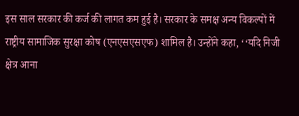इस साल सरकार की कर्ज की लागत कम हुई है। सरकार के समक्ष अन्य विकल्पों में राष्ट्रीय सामाजिक सुरक्षा कोष (एनएसएसएफ) शामिल है। उन्होंने कहा, ‘‘यदि निजी क्षेत्र आना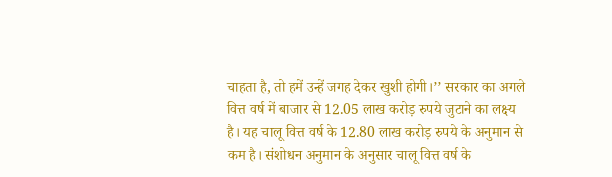चाहता है, तो हमें उन्हें जगह देकर खुशी होगी।’’ सरकार का अगले वित्त वर्ष में बाजार से 12.05 लाख करोड़ रुपये जुटाने का लक्ष्य है। यह चालू वित्त वर्ष के 12.80 लाख करोड़ रुपये के अनुमान से कम है। संशोधन अनुमान के अनुसार चालू वित्त वर्ष के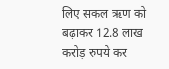लिए सकल ऋण को बढ़ाकर 12.8 लाख करोड़ रुपये कर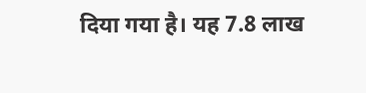दिया गया है। यह 7.8 लाख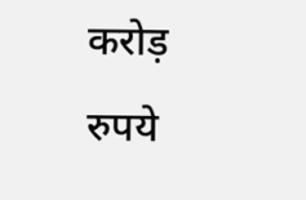करोड़ रुपये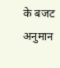के बजट अनुमान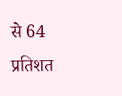से 64 प्रतिशत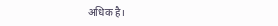अधिक है।